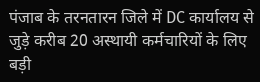पंजाब के तरनतारन जिले में DC कार्यालय से जुड़े करीब 20 अस्थायी कर्मचारियों के लिए बड़ी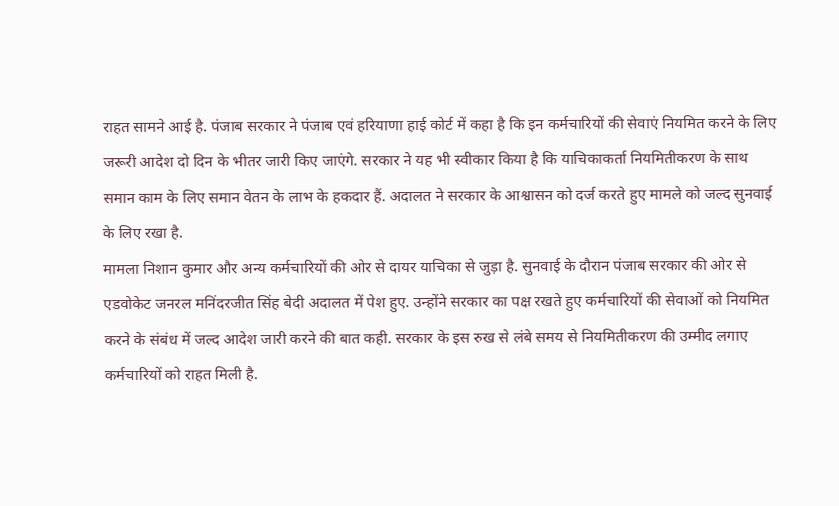राहत सामने आई है. पंजाब सरकार ने पंजाब एवं हरियाणा हाई कोर्ट में कहा है कि इन कर्मचारियों की सेवाएं नियमित करने के लिए जरूरी आदेश दो दिन के भीतर जारी किए जाएंगे. सरकार ने यह भी स्वीकार किया है कि याचिकाकर्ता नियमितीकरण के साथ समान काम के लिए समान वेतन के लाभ के हकदार हैं. अदालत ने सरकार के आश्वासन को दर्ज करते हुए मामले को जल्द सुनवाई के लिए रखा है.
मामला निशान कुमार और अन्य कर्मचारियों की ओर से दायर याचिका से जुड़ा है. सुनवाई के दौरान पंजाब सरकार की ओर से एडवोकेट जनरल मनिंदरजीत सिंह बेदी अदालत में पेश हुए. उन्होंने सरकार का पक्ष रखते हुए कर्मचारियों की सेवाओं को नियमित करने के संबंध में जल्द आदेश जारी करने की बात कही. सरकार के इस रुख से लंबे समय से नियमितीकरण की उम्मीद लगाए कर्मचारियों को राहत मिली है.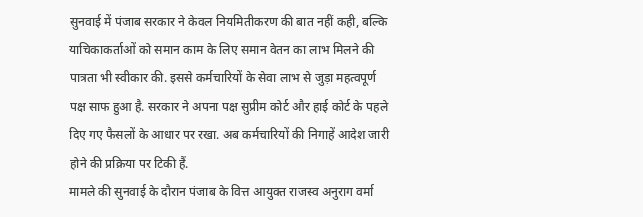सुनवाई में पंजाब सरकार ने केवल नियमितीकरण की बात नहीं कही, बल्कि याचिकाकर्ताओं को समान काम के लिए समान वेतन का लाभ मिलने की पात्रता भी स्वीकार की. इससे कर्मचारियों के सेवा लाभ से जुड़ा महत्वपूर्ण पक्ष साफ हुआ है. सरकार ने अपना पक्ष सुप्रीम कोर्ट और हाई कोर्ट के पहले दिए गए फैसलों के आधार पर रखा. अब कर्मचारियों की निगाहें आदेश जारी होने की प्रक्रिया पर टिकी हैं.
मामले की सुनवाई के दौरान पंजाब के वित्त आयुक्त राजस्व अनुराग वर्मा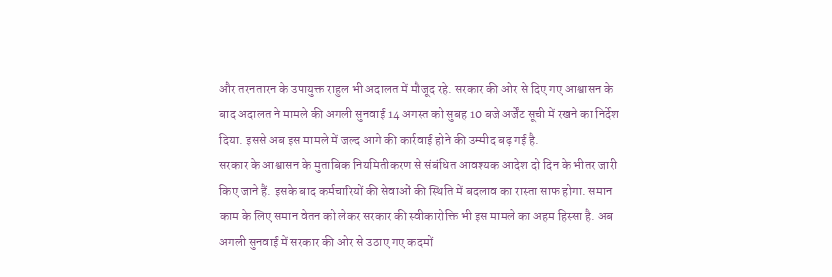और तरनतारन के उपायुक्त राहुल भी अदालत में मौजूद रहे. सरकार की ओर से दिए गए आश्वासन के बाद अदालत ने मामले की अगली सुनवाई 14 अगस्त को सुबह 10 बजे अर्जेंट सूची में रखने का निर्देश दिया. इससे अब इस मामले में जल्द आगे की कार्रवाई होने की उम्मीद बढ़ गई है.
सरकार के आश्वासन के मुताबिक नियमितीकरण से संबंधित आवश्यक आदेश दो दिन के भीतर जारी किए जाने हैं. इसके बाद कर्मचारियों की सेवाओं की स्थिति में बदलाव का रास्ता साफ होगा. समान काम के लिए समान वेतन को लेकर सरकार की स्वीकारोक्ति भी इस मामले का अहम हिस्सा है. अब अगली सुनवाई में सरकार की ओर से उठाए गए कदमों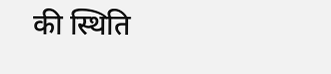की स्थिति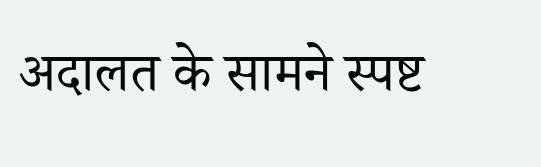अदालत के सामने स्पष्ट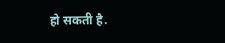हो सकती है.